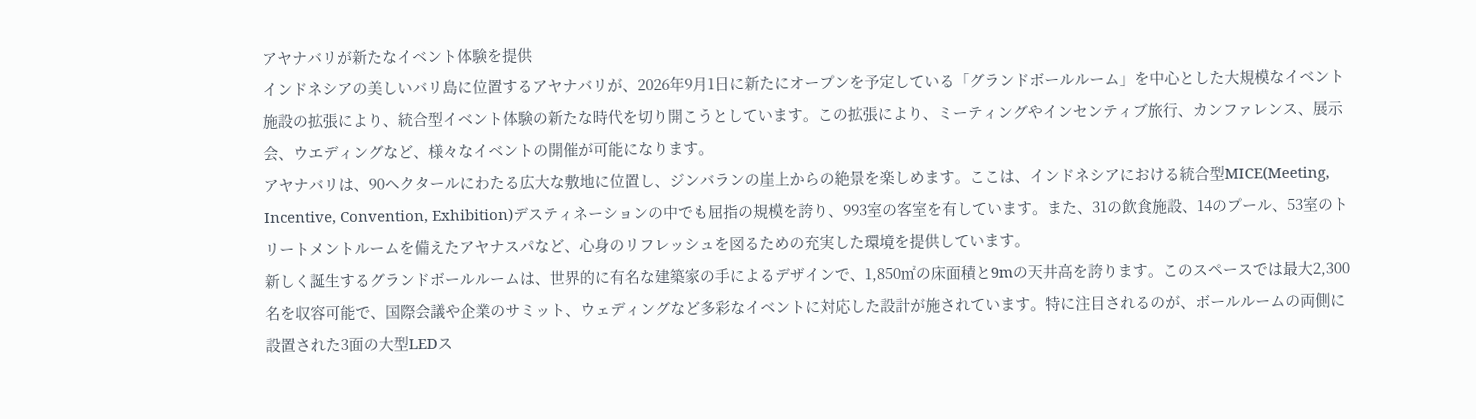アヤナバリが新たなイベント体験を提供
インドネシアの美しいバリ島に位置するアヤナバリが、2026年9月1日に新たにオープンを予定している「グランドボールルーム」を中心とした大規模なイベント施設の拡張により、統合型イベント体験の新たな時代を切り開こうとしています。この拡張により、ミーティングやインセンティブ旅行、カンファレンス、展示会、ウエディングなど、様々なイベントの開催が可能になります。
アヤナバリは、90ヘクタールにわたる広大な敷地に位置し、ジンバランの崖上からの絶景を楽しめます。ここは、インドネシアにおける統合型MICE(Meeting, Incentive, Convention, Exhibition)デスティネーションの中でも屈指の規模を誇り、993室の客室を有しています。また、31の飲食施設、14のプール、53室のトリートメントルームを備えたアヤナスパなど、心身のリフレッシュを図るための充実した環境を提供しています。
新しく誕生するグランドボールルームは、世界的に有名な建築家の手によるデザインで、1,850㎡の床面積と9mの天井高を誇ります。このスペースでは最大2,300名を収容可能で、国際会議や企業のサミット、ウェディングなど多彩なイベントに対応した設計が施されています。特に注目されるのが、ボールルームの両側に設置された3面の大型LEDス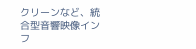クリーンなど、統合型音響映像インフ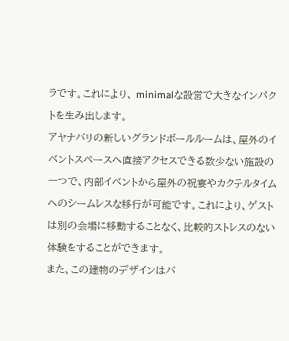ラです。これにより、 minimalな設営で大きなインパクトを生み出します。
アヤナバリの新しいグランドボールルームは、屋外のイベントスペースへ直接アクセスできる数少ない施設の一つで、内部イベントから屋外の祝宴やカクテルタイムへのシームレスな移行が可能です。これにより、ゲストは別の会場に移動することなく、比較的ストレスのない体験をすることができます。
また、この建物のデザインはバ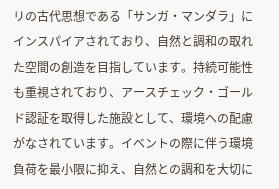リの古代思想である「サンガ・マンダラ」にインスパイアされており、自然と調和の取れた空間の創造を目指しています。持続可能性も重視されており、アースチェック・ゴールド認証を取得した施設として、環境への配慮がなされています。イベントの際に伴う環境負荷を最小限に抑え、自然との調和を大切に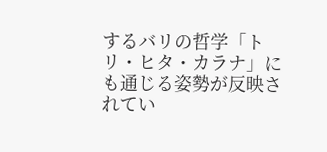するバリの哲学「トリ・ヒタ・カラナ」にも通じる姿勢が反映されてい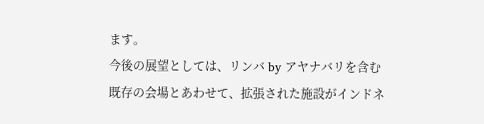ます。
今後の展望としては、リンバ by アヤナバリを含む既存の会場とあわせて、拡張された施設がインドネ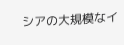シアの大規模なイ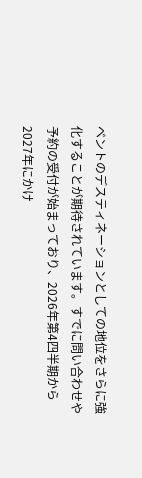ベントのデスティネーションとしての地位をさらに強化することが期待されています。すでに問い合わせや予約の受付が始まっており、2026年第4四半期から2027年にかけ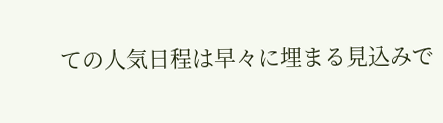ての人気日程は早々に埋まる見込みで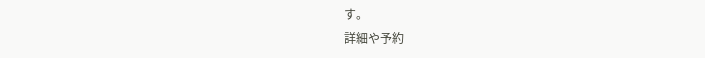す。
詳細や予約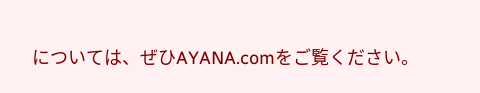については、ぜひAYANA.comをご覧ください。